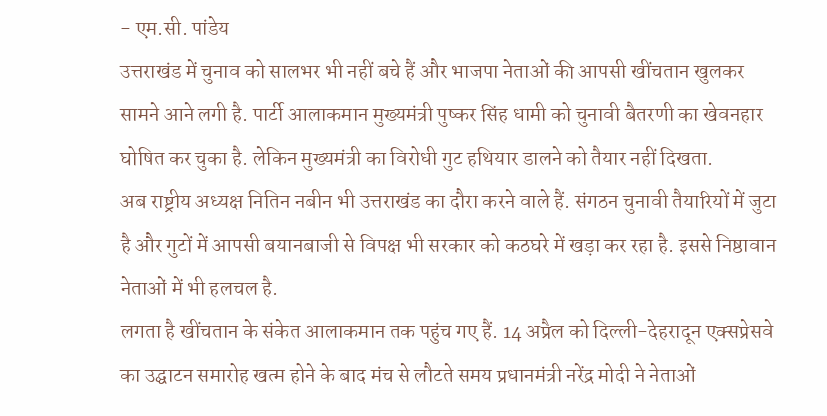- एम.सी. पांडेय
उत्तराखंड में चुनाव को सालभर भी नहीं बचे हैं और भाजपा नेताओं की आपसी खींचतान खुलकर सामने आने लगी है. पार्टी आलाकमान मुख्यमंत्री पुष्कर सिंह धामी को चुनावी बैतरणी का खेवनहार घोषित कर चुका है. लेकिन मुख्यमंत्री का विरोधी गुट हथियार डालने को तैयार नहीं दिखता.
अब राष्ट्रीय अध्यक्ष नितिन नबीन भी उत्तराखंड का दौरा करने वाले हैं. संगठन चुनावी तैयारियों में जुटा है और गुटों में आपसी बयानबाजी से विपक्ष भी सरकार को कठघरे में खड़ा कर रहा है. इससे निष्ठावान नेताओं में भी हलचल है.
लगता है खींचतान के संकेत आलाकमान तक पहुंच गए हैं. 14 अप्रैल को दिल्ली-देहरादून एक्सप्रेसवे का उद्घाटन समारोह खत्म होने के बाद मंच से लौटते समय प्रधानमंत्री नरेंद्र मोदी ने नेताओं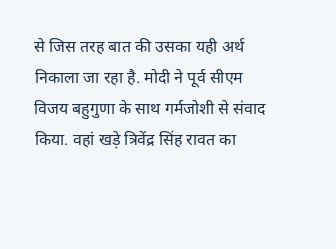से जिस तरह बात की उसका यही अर्थ निकाला जा रहा है. मोदी ने पूर्व सीएम विजय बहुगुणा के साथ गर्मजोशी से संवाद किया. वहां खड़े त्रिवेंद्र सिंह रावत का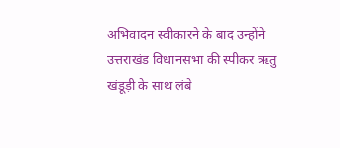अभिवादन स्वीकारने के बाद उन्होंने उत्तराखंड विधानसभा की स्पीकर ऋतु खंडूड़ी के साथ लंबे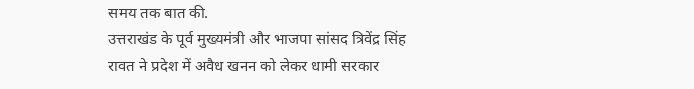समय तक बात की.
उत्तराखंड के पूर्व मुख्यमंत्री और भाजपा सांसद त्रिवेंद्र सिंह रावत ने प्रदेश में अवैध खनन को लेकर धामी सरकार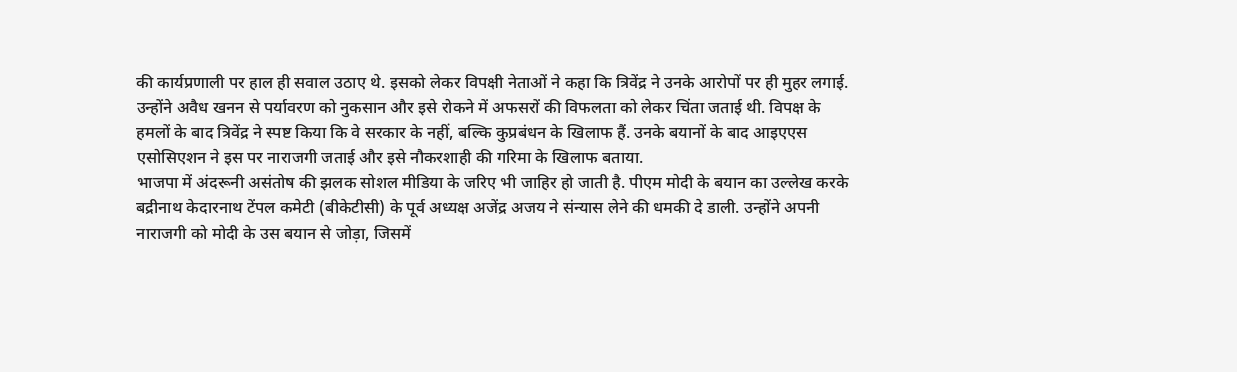की कार्यप्रणाली पर हाल ही सवाल उठाए थे. इसको लेकर विपक्षी नेताओं ने कहा कि त्रिवेंद्र ने उनके आरोपों पर ही मुहर लगाई. उन्होंने अवैध खनन से पर्यावरण को नुकसान और इसे रोकने में अफसरों की विफलता को लेकर चिंता जताई थी. विपक्ष के हमलों के बाद त्रिवेंद्र ने स्पष्ट किया कि वे सरकार के नहीं, बल्कि कुप्रबंधन के खिलाफ हैं. उनके बयानों के बाद आइएएस एसोसिएशन ने इस पर नाराजगी जताई और इसे नौकरशाही की गरिमा के खिलाफ बताया.
भाजपा में अंदरूनी असंतोष की झलक सोशल मीडिया के जरिए भी जाहिर हो जाती है. पीएम मोदी के बयान का उल्लेख करके बद्रीनाथ केदारनाथ टेंपल कमेटी (बीकेटीसी) के पूर्व अध्यक्ष अजेंद्र अजय ने संन्यास लेने की धमकी दे डाली. उन्होंने अपनी नाराजगी को मोदी के उस बयान से जोड़ा, जिसमें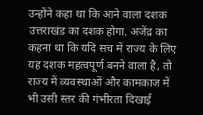उन्होंने कहा था कि आने वाला दशक उत्तराखंड का दशक होगा. अजेंद्र का कहना था कि यदि सच में राज्य के लिए यह दशक महत्वपूर्ण बनने वाला है, तो राज्य में व्यवस्थाओं और कामकाज में भी उसी स्तर की गंभीरता दिखाई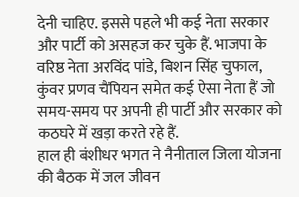देनी चाहिए. इससे पहले भी कई नेता सरकार और पार्टी को असहज कर चुके हैं. भाजपा के वरिष्ठ नेता अरविंद पांडे, बिशन सिंह चुफाल, कुंवर प्रणव चैंपियन समेत कई ऐसा नेता हैं जो समय-समय पर अपनी ही पार्टी और सरकार को कठघरे में खड़ा करते रहे हैं.
हाल ही बंशीधर भगत ने नैनीताल जिला योजना की बैठक में जल जीवन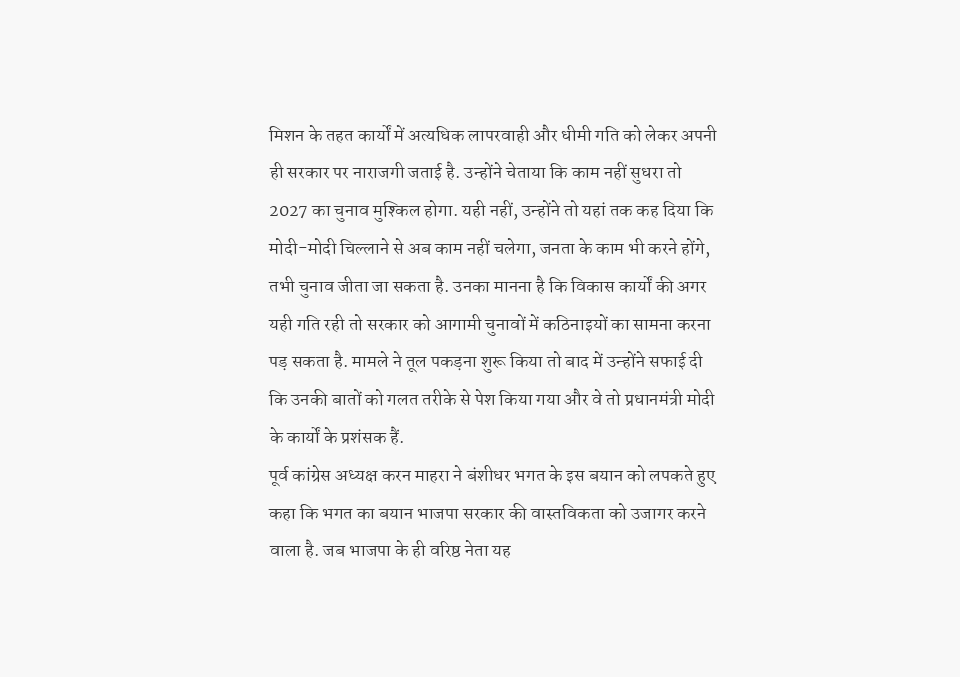मिशन के तहत कार्यों में अत्यधिक लापरवाही और धीमी गति को लेकर अपनी ही सरकार पर नाराजगी जताई है. उन्होंने चेताया कि काम नहीं सुधरा तो 2027 का चुनाव मुश्किल होगा. यही नहीं, उन्होंने तो यहां तक कह दिया कि मोदी-मोदी चिल्लाने से अब काम नहीं चलेगा, जनता के काम भी करने होंगे, तभी चुनाव जीता जा सकता है. उनका मानना है कि विकास कार्यों की अगर यही गति रही तो सरकार को आगामी चुनावों में कठिनाइयों का सामना करना पड़ सकता है. मामले ने तूल पकड़ना शुरू किया तो बाद में उन्होंने सफाई दी कि उनकी बातों को गलत तरीके से पेश किया गया और वे तो प्रधानमंत्री मोदी के कार्यों के प्रशंसक हैं.
पूर्व कांग्रेस अध्यक्ष करन माहरा ने बंशीधर भगत के इस बयान को लपकते हुए कहा कि भगत का बयान भाजपा सरकार की वास्तविकता को उजागर करने वाला है. जब भाजपा के ही वरिष्ठ नेता यह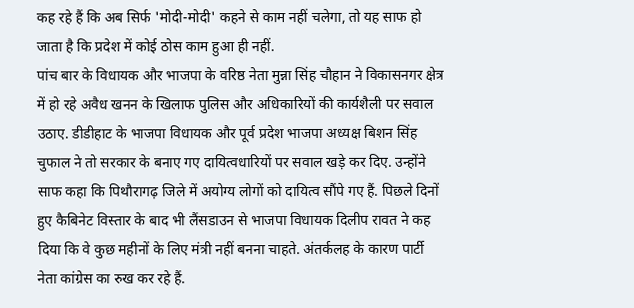कह रहे हैं कि अब सिर्फ 'मोदी-मोदी' कहने से काम नहीं चलेगा, तो यह साफ हो जाता है कि प्रदेश में कोई ठोस काम हुआ ही नहीं.
पांच बार के विधायक और भाजपा के वरिष्ठ नेता मुन्ना सिंह चौहान ने विकासनगर क्षेत्र में हो रहे अवैध खनन के खिलाफ पुलिस और अधिकारियों की कार्यशैली पर सवाल उठाए. डीडीहाट के भाजपा विधायक और पूर्व प्रदेश भाजपा अध्यक्ष बिशन सिंह चुफाल ने तो सरकार के बनाए गए दायित्वधारियों पर सवाल खड़े कर दिए. उन्होंने साफ कहा कि पिथौरागढ़ जिले में अयोग्य लोगों को दायित्व सौंपे गए हैं. पिछले दिनों हुए कैबिनेट विस्तार के बाद भी लैंसडाउन से भाजपा विधायक दिलीप रावत ने कह दिया कि वे कुछ महीनों के लिए मंत्री नहीं बनना चाहते. अंतर्कलह के कारण पार्टी नेता कांग्रेस का रुख कर रहे हैं.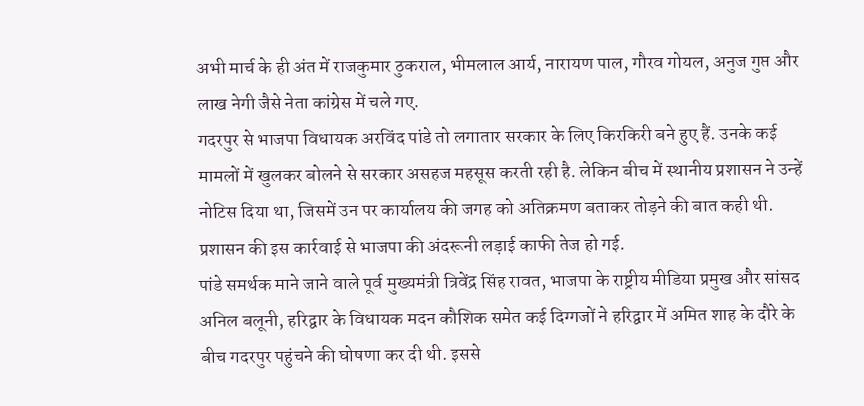अभी मार्च के ही अंत में राजकुमार ठुकराल, भीमलाल आर्य, नारायण पाल, गौरव गोयल, अनुज गुप्त और लाख नेगी जैसे नेता कांग्रेस में चले गए.
गदरपुर से भाजपा विधायक अरविंद पांडे तो लगातार सरकार के लिए किरकिरी बने हुए हैं. उनके कई मामलों में खुलकर बोलने से सरकार असहज महसूस करती रही है. लेकिन बीच में स्थानीय प्रशासन ने उन्हें नोटिस दिया था, जिसमें उन पर कार्यालय की जगह को अतिक्रमण बताकर तोड़ने की बात कही थी. प्रशासन की इस कार्रवाई से भाजपा की अंदरूनी लड़ाई काफी तेज हो गई.
पांडे समर्थक माने जाने वाले पूर्व मुख्यमंत्री त्रिवेंद्र सिंह रावत, भाजपा के राष्ट्रीय मीडिया प्रमुख और सांसद अनिल बलूनी, हरिद्वार के विधायक मदन कौशिक समेत कई दिग्गजों ने हरिद्वार में अमित शाह के दौरे के बीच गदरपुर पहुंचने की घोषणा कर दी थी. इससे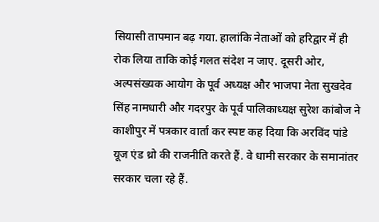सियासी तापमान बढ़ गया. हालांकि नेताओं को हरिद्वार में ही रोक लिया ताकि कोई गलत संदेश न जाए. दूसरी ओर, अल्पसंख्यक आयोग के पूर्व अध्यक्ष और भाजपा नेता सुखदेव सिंह नामधारी और गदरपुर के पूर्व पालिकाध्यक्ष सुरेश कांबोज ने काशीपुर में पत्रकार वार्ता कर स्पष्ट कह दिया कि अरविंद पांडे यूज एंड थ्रो की राजनीति करते हैं. वे धामी सरकार के समानांतर सरकार चला रहे हैं.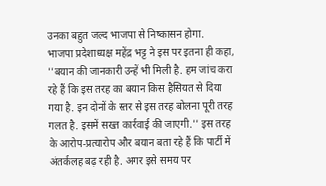उनका बहुत जल्द भाजपा से निष्कासन होगा.
भाजपा प्रदेशाध्यक्ष महेंद्र भट्ट ने इस पर इतना ही कहा, ''बयान की जानकारी उन्हें भी मिली है. हम जांच करा रहे हैं कि इस तरह का बयान किस हैसियत से दिया गया है. इन दोनों के स्तर से इस तरह बोलना पूरी तरह गलत है. इसमें सख्त कार्रवाई की जाएगी.'' इस तरह के आरोप-प्रत्यारोप और बयान बता रहे हैं कि पार्टी में अंतर्कलह बढ़ रही है. अगर इसे समय पर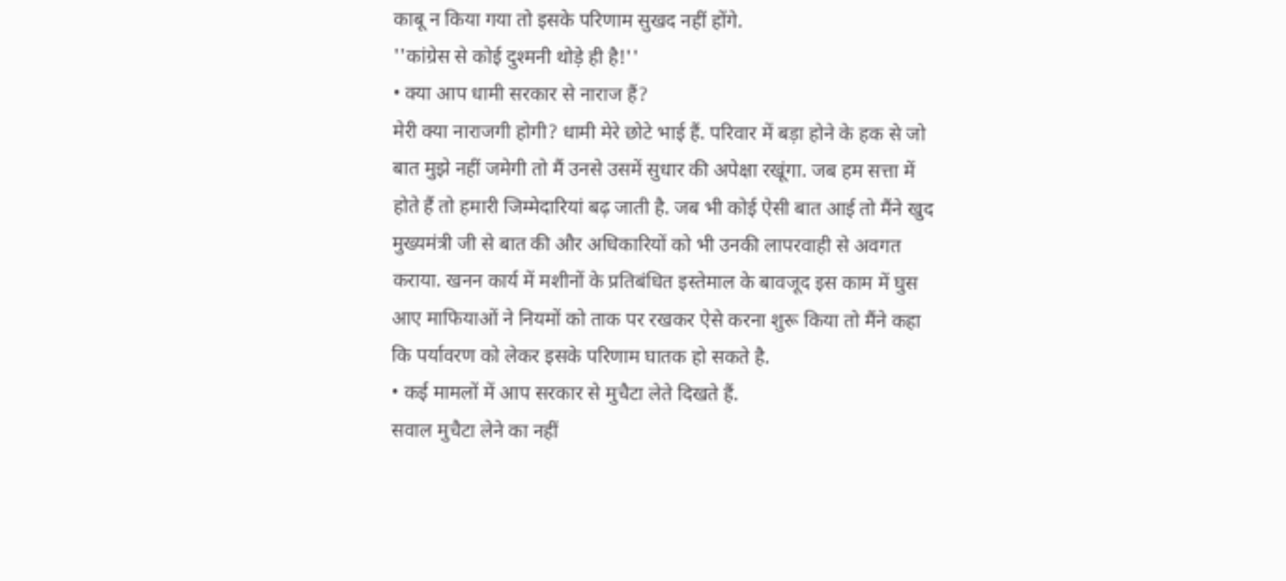काबू न किया गया तो इसके परिणाम सुखद नहीं होंगे.
''कांग्रेस से कोई दुश्मनी थोड़े ही है!''
• क्या आप धामी सरकार से नाराज हैं?
मेरी क्या नाराजगी होगी? धामी मेरे छोटे भाई हैं. परिवार में बड़ा होने के हक से जो बात मुझे नहीं जमेगी तो मैं उनसे उसमें सुधार की अपेक्षा रखूंगा. जब हम सत्ता में होते हैं तो हमारी जिम्मेदारियां बढ़ जाती है. जब भी कोई ऐसी बात आई तो मैंने खुद मुख्यमंत्री जी से बात की और अधिकारियों को भी उनकी लापरवाही से अवगत कराया. खनन कार्य में मशीनों के प्रतिबंधित इस्तेमाल के बावजूद इस काम में घुस आए माफियाओं ने नियमों को ताक पर रखकर ऐसे करना शुरू किया तो मैंने कहा कि पर्यावरण को लेकर इसके परिणाम घातक हो सकते है.
• कई मामलों में आप सरकार से मुचैटा लेते दिखते हैं.
सवाल मुचैटा लेने का नहीं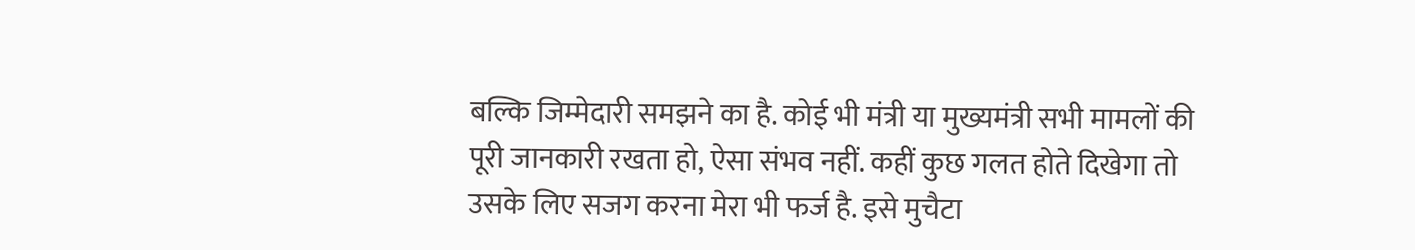बल्कि जिम्मेदारी समझने का है. कोई भी मंत्री या मुख्यमंत्री सभी मामलों की पूरी जानकारी रखता हो, ऐसा संभव नहीं. कहीं कुछ गलत होते दिखेगा तो उसके लिए सजग करना मेरा भी फर्ज है. इसे मुचैटा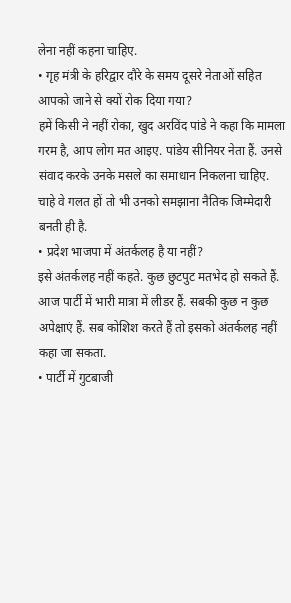लेना नहीं कहना चाहिए.
• गृह मंत्री के हरिद्वार दौरे के समय दूसरे नेताओं सहित आपको जाने से क्यों रोक दिया गया?
हमें किसी ने नहीं रोका, खुद अरविंद पांडे ने कहा कि मामला गरम है, आप लोग मत आइए. पांडेय सीनियर नेता हैं. उनसे संवाद करके उनके मसले का समाधान निकलना चाहिए. चाहे वे गलत हों तो भी उनको समझाना नैतिक जिम्मेदारी बनती ही है.
• प्रदेश भाजपा में अंतर्कलह है या नहीं?
इसे अंतर्कलह नहीं कहते. कुछ छुटपुट मतभेद हो सकते हैं. आज पार्टी में भारी मात्रा में लीडर हैं. सबकी कुछ न कुछ अपेक्षाएं हैं. सब कोशिश करते हैं तो इसको अंतर्कलह नहीं कहा जा सकता.
• पार्टी में गुटबाजी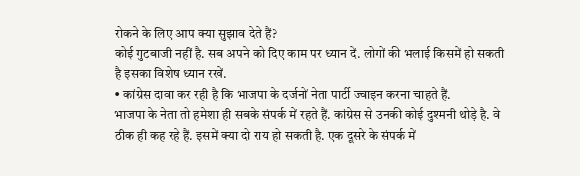रोकने के लिए आप क्या सुझाव देते हैं?
कोई गुटबाजी नहीं है. सब अपने को दिए काम पर ध्यान दें. लोगों की भलाई किसमें हो सकती है इसका विशेष ध्यान रखें.
• कांग्रेस दावा कर रही है कि भाजपा के दर्जनों नेता पार्टी ज्वाइन करना चाहते हैं.
भाजपा के नेता तो हमेशा ही सबके संपर्क में रहते हैं. कांग्रेस से उनकी कोई दुश्मनी थोड़े है. वे ठीक ही कह रहे हैं. इसमें क्या दो राय हो सकती है. एक दूसरे के संपर्क में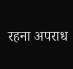रहना अपराध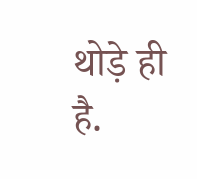थोड़े ही है.